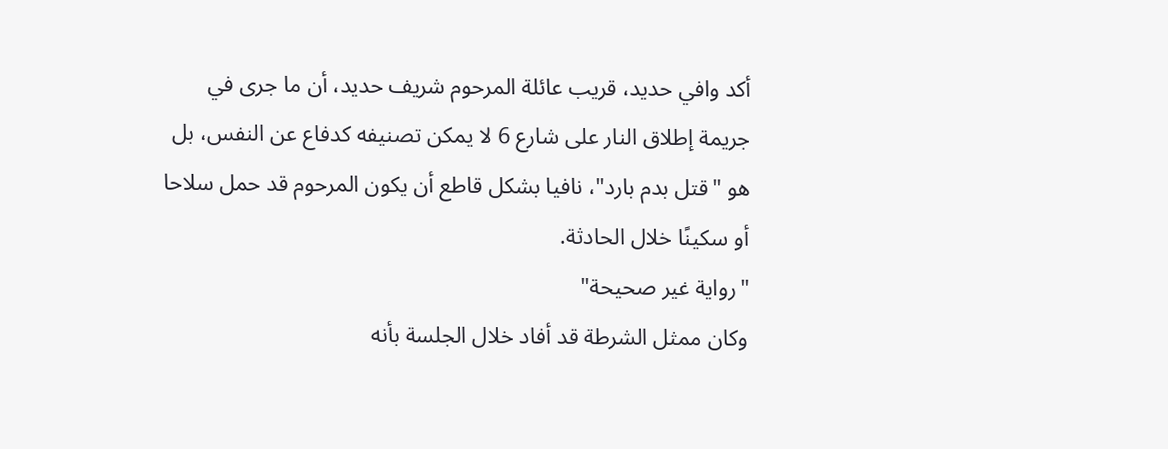أكد وافي حديد، قريب عائلة المرحوم شريف حديد، أن ما جرى في جريمة إطلاق النار على شارع 6 لا يمكن تصنيفه كدفاع عن النفس، بل هو "قتل بدم بارد"، نافيا بشكل قاطع أن يكون المرحوم قد حمل سلاحا أو سكينًا خلال الحادثة.
"رواية غير صحيحة"
وكان ممثل الشرطة قد أفاد خلال الجلسة بأنه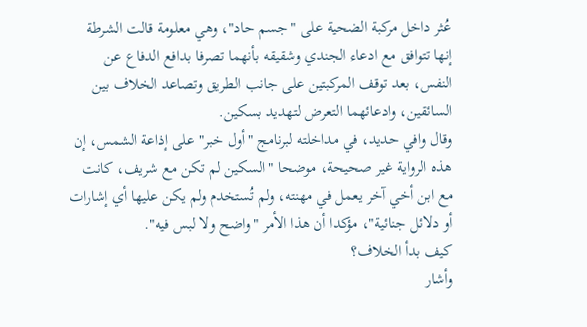عُثر داخل مركبة الضحية على "جسم حاد"، وهي معلومة قالت الشرطة إنها تتوافق مع ادعاء الجندي وشقيقه بأنهما تصرفا بدافع الدفاع عن النفس، بعد توقف المركبتين على جانب الطريق وتصاعد الخلاف بين السائقين، وادعائهما التعرض لتهديد بسكين.
وقال وافي حديد، في مداخلته لبرنامج "أول خبر" على إذاعة الشمس، إن هذه الرواية غير صحيحة، موضحا "السكين لم تكن مع شريف، كانت مع ابن أخي آخر يعمل في مهنته، ولم تُستخدم ولم يكن عليها أي إشارات أو دلائل جنائية"، مؤكدا أن هذا الأمر "واضح ولا لبس فيه".
كيف بدأ الخلاف؟
وأشار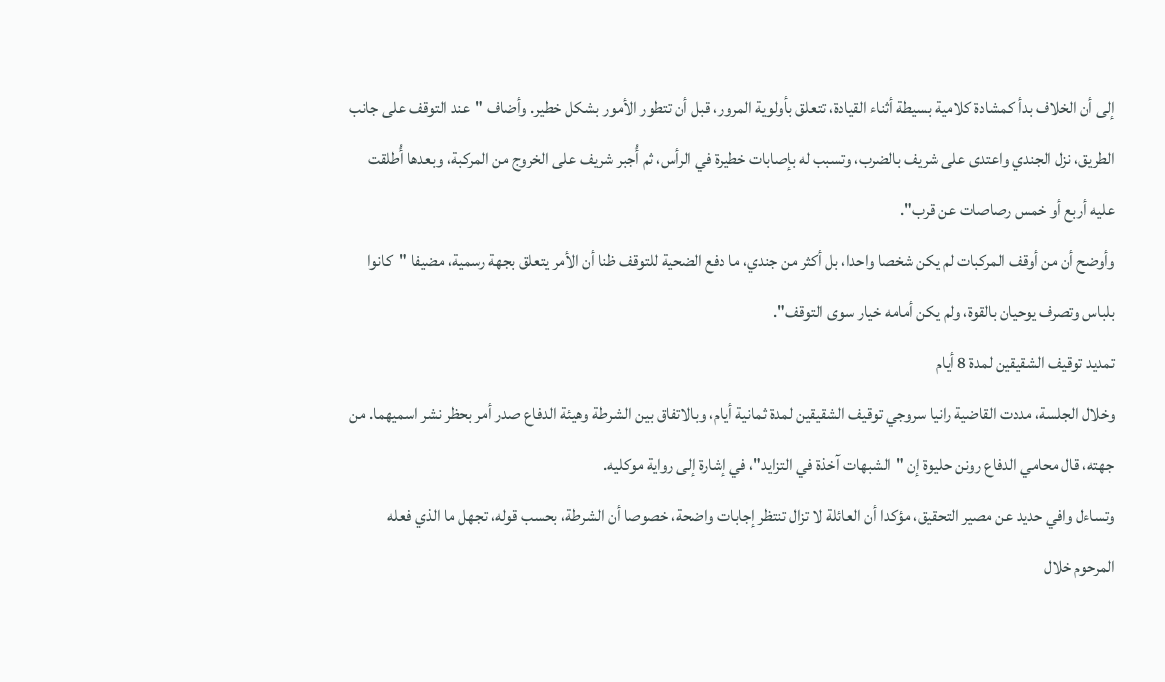إلى أن الخلاف بدأ كمشادة كلامية بسيطة أثناء القيادة، تتعلق بأولوية المرور، قبل أن تتطور الأمور بشكل خطير. وأضاف "عند التوقف على جانب الطريق، نزل الجندي واعتدى على شريف بالضرب، وتسبب له بإصابات خطيرة في الرأس، ثم أُجبر شريف على الخروج من المركبة، وبعدها أُطلقت عليه أربع أو خمس رصاصات عن قرب".
وأوضح أن من أوقف المركبات لم يكن شخصا واحدا، بل أكثر من جندي، ما دفع الضحية للتوقف ظنا أن الأمر يتعلق بجهة رسمية، مضيفا "كانوا بلباس وتصرف يوحيان بالقوة، ولم يكن أمامه خيار سوى التوقف".
تمديد توقيف الشقيقين لمدة 8 أيام
وخلال الجلسة، مددت القاضية رانيا سروجي توقيف الشقيقين لمدة ثمانية أيام، وبالاتفاق بين الشرطة وهيئة الدفاع صدر أمر بحظر نشر اسميهما. من جهته، قال محامي الدفاع رونن حليوة إن "الشبهات آخذة في التزايد"، في إشارة إلى رواية موكليه.
وتساءل وافي حديد عن مصير التحقيق، مؤكدا أن العائلة لا تزال تنتظر إجابات واضحة، خصوصا أن الشرطة، بحسب قوله، تجهل ما الذي فعله المرحوم خلال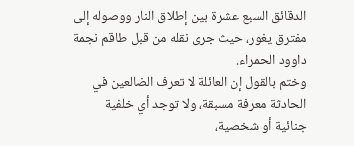الدقائق السبع عشرة بين إطلاق النار ووصوله إلى مفترق يغور، حيث جرى نقله من قبل طاقم نجمة داوود الحمراء.
وختم بالقول إن العائلة لا تعرف الضالعين في الحادثة معرفة مسبقة، ولا توجد أي خلفية جنائية أو شخصية،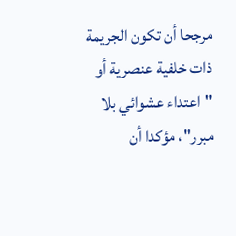مرجحا أن تكون الجريمة ذات خلفية عنصرية أو "اعتداء عشوائي بلا مبرر"، مؤكدا أن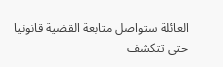العائلة ستواصل متابعة القضية قانونيا حتى تتكشف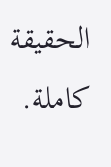الحقيقة كاملة.